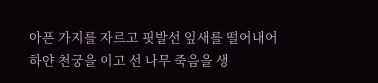아픈 가지를 자르고 핏발선 잎새를 떨어내어 하얀 천궁을 이고 선 나무 죽음을 생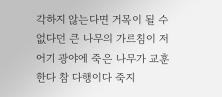각하지 않는다면 거목이 될 수 없다던 큰 나무의 가르침이 저어기 광야에 죽은 나무가 교훈한다 참 다행이다 죽지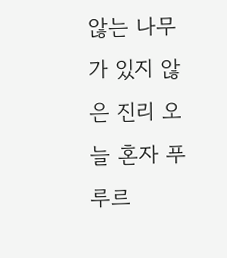않는 나무가 있지 않은 진리 오늘 혼자 푸루르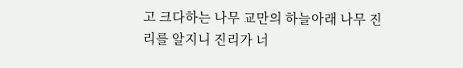고 크다하는 나무 교만의 하늘아래 나무 진리를 알지니 진리가 너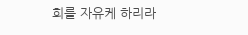희를 자유케 하리라